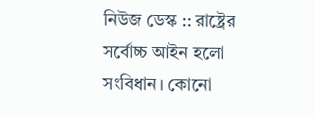নিউজ ডেস্ক :: রাষ্ট্রের সর্বোচ্চ আইন হলো সংবিধান। কোনো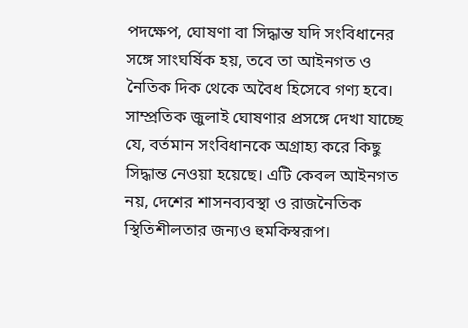পদক্ষেপ, ঘোষণা বা সিদ্ধান্ত যদি সংবিধানের সঙ্গে সাংঘর্ষিক হয়, তবে তা আইনগত ও নৈতিক দিক থেকে অবৈধ হিসেবে গণ্য হবে। সাম্প্রতিক জুলাই ঘোষণার প্রসঙ্গে দেখা যাচ্ছে যে, বর্তমান সংবিধানকে অগ্রাহ্য করে কিছু সিদ্ধান্ত নেওয়া হয়েছে। এটি কেবল আইনগত নয়, দেশের শাসনব্যবস্থা ও রাজনৈতিক স্থিতিশীলতার জন্যও হুমকিস্বরূপ।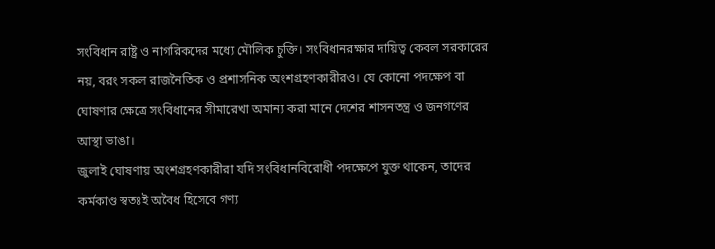সংবিধান রাষ্ট্র ও নাগরিকদের মধ্যে মৌলিক চুক্তি। সংবিধানরক্ষার দায়িত্ব কেবল সরকারের নয়, বরং সকল রাজনৈতিক ও প্রশাসনিক অংশগ্রহণকারীরও। যে কোনো পদক্ষেপ বা ঘোষণার ক্ষেত্রে সংবিধানের সীমারেখা অমান্য করা মানে দেশের শাসনতন্ত্র ও জনগণের আস্থা ভাঙা।
জুলাই ঘোষণায় অংশগ্রহণকারীরা যদি সংবিধানবিরোধী পদক্ষেপে যুক্ত থাকেন, তাদের কর্মকাণ্ড স্বতঃই অবৈধ হিসেবে গণ্য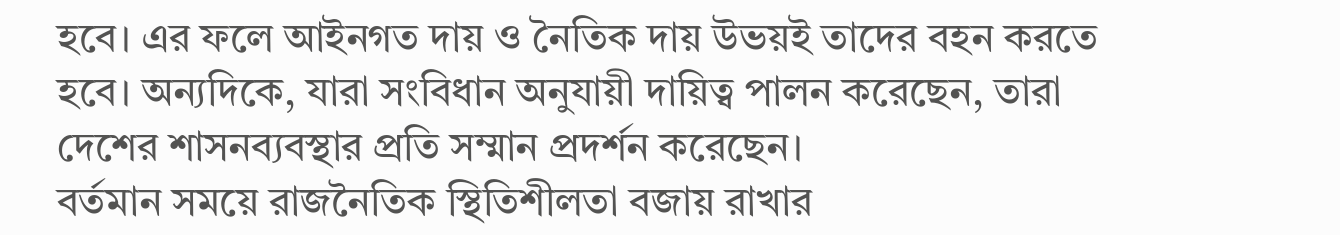হবে। এর ফলে আইনগত দায় ও নৈতিক দায় উভয়ই তাদের বহন করতে হবে। অন্যদিকে, যারা সংবিধান অনুযায়ী দায়িত্ব পালন করেছেন, তারা দেশের শাসনব্যবস্থার প্রতি সম্মান প্রদর্শন করেছেন।
বর্তমান সময়ে রাজনৈতিক স্থিতিশীলতা বজায় রাখার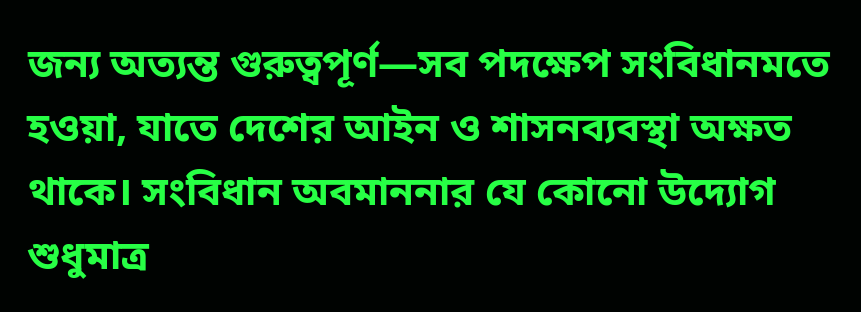জন্য অত্যন্ত গুরুত্বপূর্ণ—সব পদক্ষেপ সংবিধানমতে হওয়া, যাতে দেশের আইন ও শাসনব্যবস্থা অক্ষত থাকে। সংবিধান অবমাননার যে কোনো উদ্যোগ শুধুমাত্র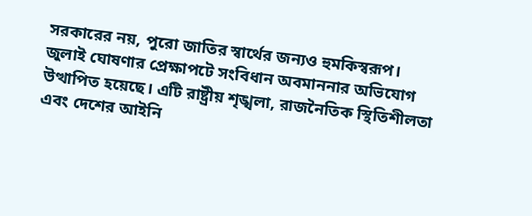সরকারের নয়, পুরো জাতির স্বার্থের জন্যও হুমকিস্বরূপ।
জুলাই ঘোষণার প্রেক্ষাপটে সংবিধান অবমাননার অভিযোগ উত্থাপিত হয়েছে। এটি রাষ্ট্রীয় শৃঙ্খলা, রাজনৈতিক স্থিতিশীলতা এবং দেশের আইনি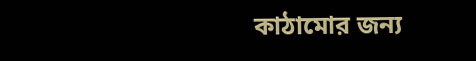কাঠামোর জন্য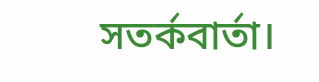সতর্কবার্তা।